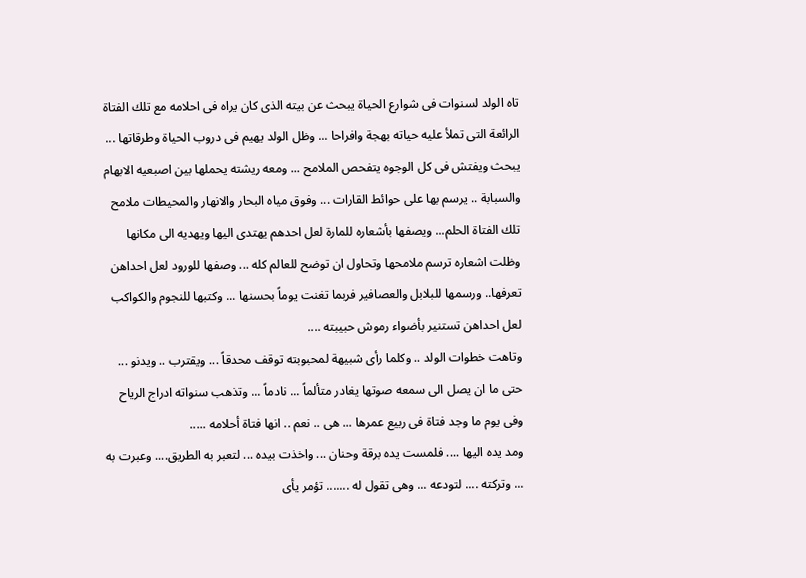تاه الولد لسنوات فى شوارع الحياة يبحث عن بيته الذى كان يراه فى احلامه مع تلك الفتاة الرائعة التى تملأ عليه حياته بهجة وافراحا ... وظل الولد يهيم فى دروب الحياة وطرقاتها ... يبحث ويفتش فى كل الوجوه يتفحص الملامح ... ومعه ريشته يحملها بين اصبعيه الابهام والسبابة .. يرسم بها على حوائط القارات ... وفوق مياه البحار والانهار والمحيطات ملامح تلك الفتاة الحلم... ويصفها بأشعاره للمارة لعل احدهم يهتدى اليها ويهديه الى مكانها
وظلت اشعاره ترسم ملامحها وتحاول ان توضح للعالم كله ... وصفها للورود لعل احداهن تعرفها.. ورسمها للبلابل والعصافير فربما تغنت يوماً بحسنها ... وكتبها للنجوم والكواكب لعل احداهن تستنير بأضواء رموش حبيبته ....
وتاهت خطوات الولد .. وكلما رأى شبيهة لمحبوبته توقف محدقاً ... ويقترب .. ويدنو ... حتى ما ان يصل الى سمعه صوتها يغادر متألماً ... نادماً ... وتذهب سنواته ادراج الرياح
وفى يوم ما وجد فتاة فى ربيع عمرها ... هى .. نعم .. انها فتاة أحلامه .....
ومد يده اليها .... فلمست يده برقة وحنان ... واخذت بيده ... لتعبر به الطريق.... وعبرت به ... وتركته .... لتودعه ... وهى تقول له ....... تؤمر يأى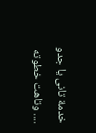خدمة تانى يا جدو
.... وتاهت خطوته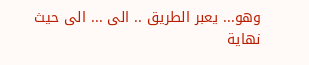وهو... يعبر الطريق .. الى ... الى حيث نهاية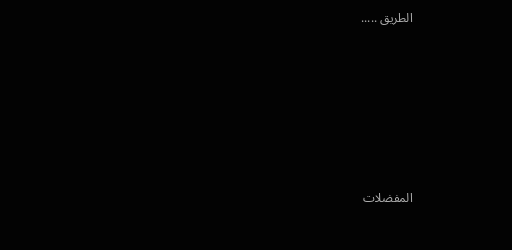الطريق .....








المفضلات